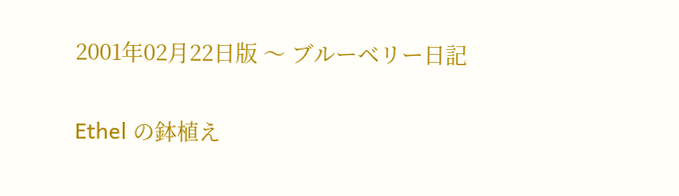2001年02月22日版 〜 ブルーベリー日記


Ethel の鉢植え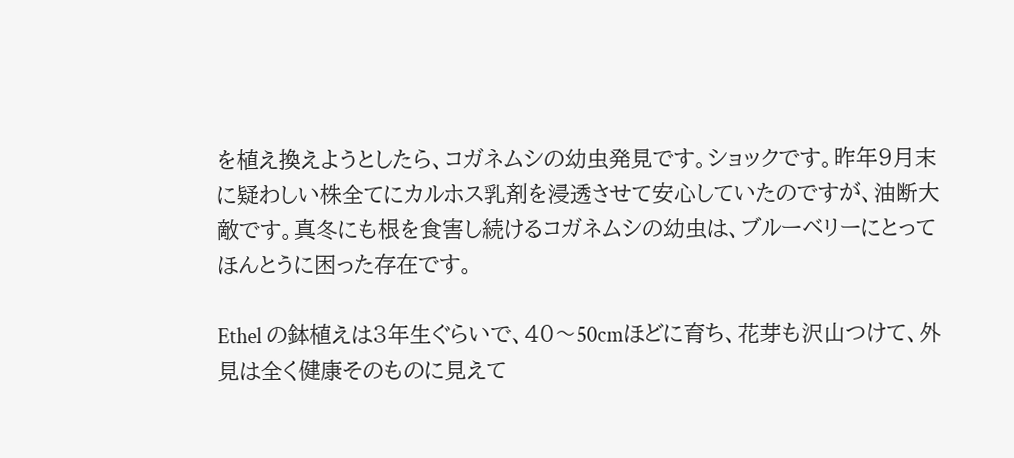を植え換えようとしたら、コガネムシの幼虫発見です。ショックです。昨年9月末に疑わしい株全てにカルホス乳剤を浸透させて安心していたのですが、油断大敵です。真冬にも根を食害し続けるコガネムシの幼虫は、ブルーベリーにとってほんとうに困った存在です。

Ethel の鉢植えは3年生ぐらいで、40〜50cmほどに育ち、花芽も沢山つけて、外見は全く健康そのものに見えて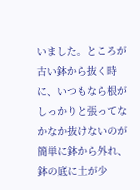いました。ところが古い鉢から抜く時に、いつもなら根がしっかりと張ってなかなか抜けないのが簡単に鉢から外れ、鉢の底に土が少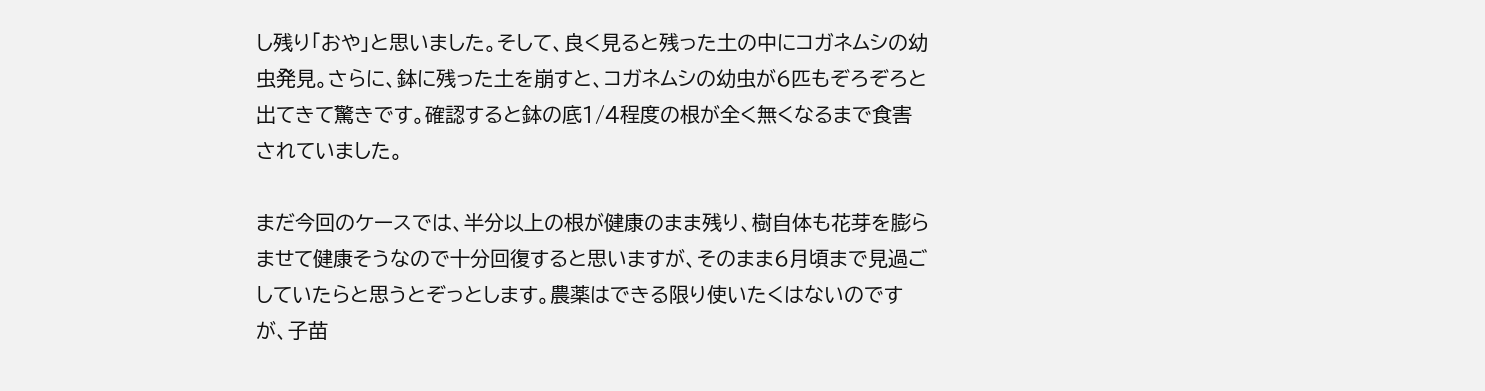し残り「おや」と思いました。そして、良く見ると残った土の中にコガネムシの幼虫発見。さらに、鉢に残った土を崩すと、コガネムシの幼虫が6匹もぞろぞろと出てきて驚きです。確認すると鉢の底1/4程度の根が全く無くなるまで食害されていました。

まだ今回のケースでは、半分以上の根が健康のまま残り、樹自体も花芽を膨らませて健康そうなので十分回復すると思いますが、そのまま6月頃まで見過ごしていたらと思うとぞっとします。農薬はできる限り使いたくはないのですが、子苗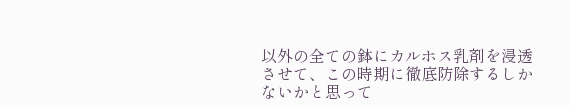以外の全ての鉢にカルホス乳剤を浸透させて、この時期に徹底防除するしかないかと思って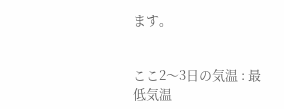ます。


ここ2〜3日の気温 : 最低気温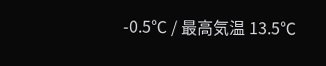-0.5℃ / 最高気温 13.5℃